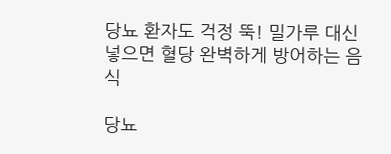당뇨 환자도 걱정 뚝! 밀가루 대신 넣으면 혈당 완벽하게 방어하는 음식

당뇨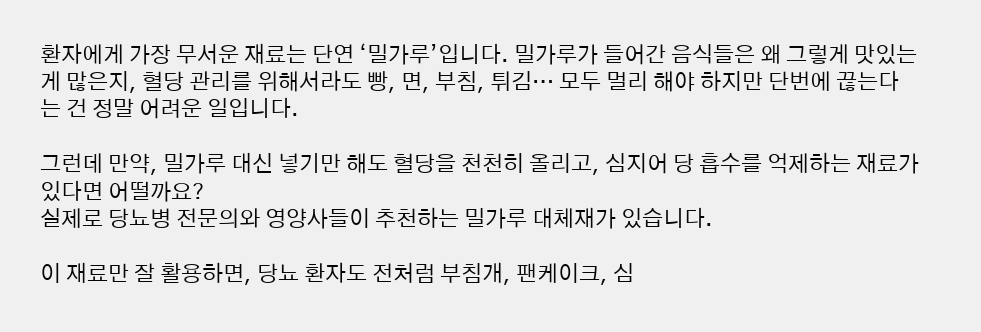환자에게 가장 무서운 재료는 단연 ‘밀가루’입니다. 밀가루가 들어간 음식들은 왜 그렇게 맛있는 게 많은지, 혈당 관리를 위해서라도 빵, 면, 부침, 튀김… 모두 멀리 해야 하지만 단번에 끊는다는 건 정말 어려운 일입니다.

그런데 만약, 밀가루 대신 넣기만 해도 혈당을 천천히 올리고, 심지어 당 흡수를 억제하는 재료가 있다면 어떨까요?
실제로 당뇨병 전문의와 영양사들이 추천하는 밀가루 대체재가 있습니다.

이 재료만 잘 활용하면, 당뇨 환자도 전처럼 부침개, 팬케이크, 심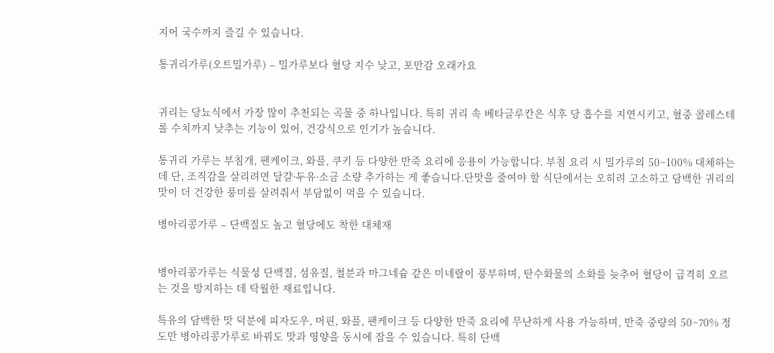지어 국수까지 즐길 수 있습니다.

통귀리가루(오트밀가루) – 밀가루보다 혈당 지수 낮고, 포만감 오래가요


귀리는 당뇨식에서 가장 많이 추천되는 곡물 중 하나입니다. 특히 귀리 속 베타글루칸은 식후 당 흡수를 지연시키고, 혈중 콜레스테롤 수치까지 낮추는 기능이 있어, 건강식으로 인기가 높습니다.

통귀리 가루는 부침개, 팬케이크, 와플, 쿠키 등 다양한 반죽 요리에 응용이 가능합니다. 부침 요리 시 밀가루의 50~100% 대체하는데 단, 조직감을 살리려면 달걀·두유·소금 소량 추가하는 게 좋습니다.단맛을 줄여야 할 식단에서는 오히려 고소하고 담백한 귀리의 맛이 더 건강한 풍미를 살려줘서 부담없이 먹을 수 있습니다.

병아리콩가루 – 단백질도 높고 혈당에도 착한 대체재


병아리콩가루는 식물성 단백질, 섬유질, 철분과 마그네슘 같은 미네랄이 풍부하며, 탄수화물의 소화를 늦추어 혈당이 급격히 오르는 것을 방지하는 데 탁월한 재료입니다.

특유의 담백한 맛 덕분에 피자도우, 머핀, 와플, 팬케이크 등 다양한 반죽 요리에 무난하게 사용 가능하며, 반죽 중량의 50~70% 정도만 병아리콩가루로 바꿔도 맛과 영양을 동시에 잡을 수 있습니다. 특히 단백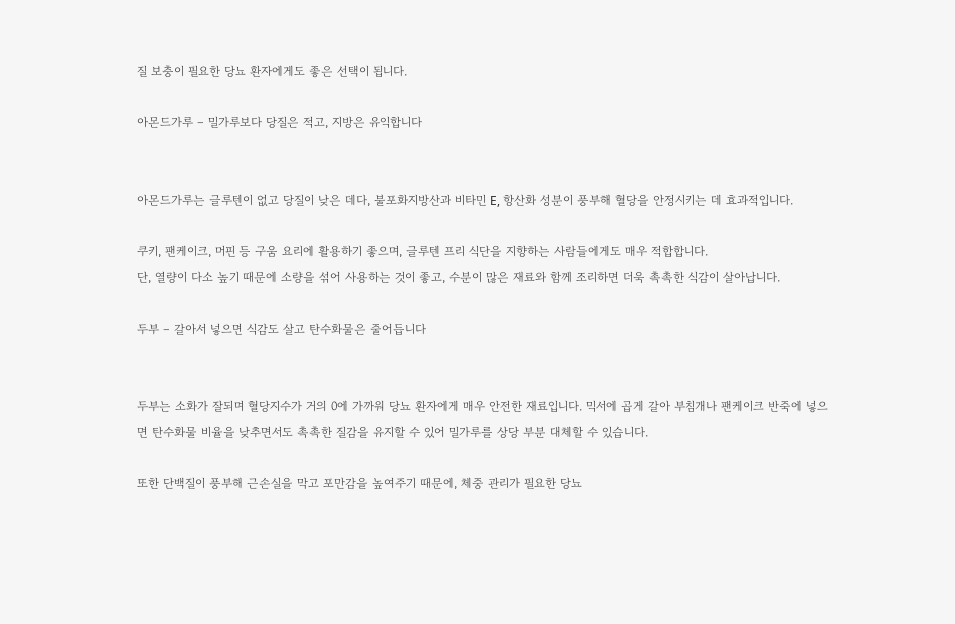질 보충이 필요한 당뇨 환자에게도 좋은 선택이 됩니다.

아몬드가루 – 밀가루보다 당질은 적고, 지방은 유익합니다


아몬드가루는 글루텐이 없고 당질이 낮은 데다, 불포화지방산과 비타민 E, 항산화 성분이 풍부해 혈당을 안정시키는 데 효과적입니다.

쿠키, 팬케이크, 머핀 등 구움 요리에 활용하기 좋으며, 글루텐 프리 식단을 지향하는 사람들에게도 매우 적합합니다.
단, 열량이 다소 높기 때문에 소량을 섞어 사용하는 것이 좋고, 수분이 많은 재료와 함께 조리하면 더욱 촉촉한 식감이 살아납니다.

두부 – 갈아서 넣으면 식감도 살고 탄수화물은 줄어듭니다


두부는 소화가 잘되며 혈당지수가 거의 0에 가까워 당뇨 환자에게 매우 안전한 재료입니다. 믹서에 곱게 갈아 부침개나 팬케이크 반죽에 넣으면 탄수화물 비율을 낮추면서도 촉촉한 질감을 유지할 수 있어 밀가루를 상당 부분 대체할 수 있습니다.

또한 단백질이 풍부해 근손실을 막고 포만감을 높여주기 때문에, 체중 관리가 필요한 당뇨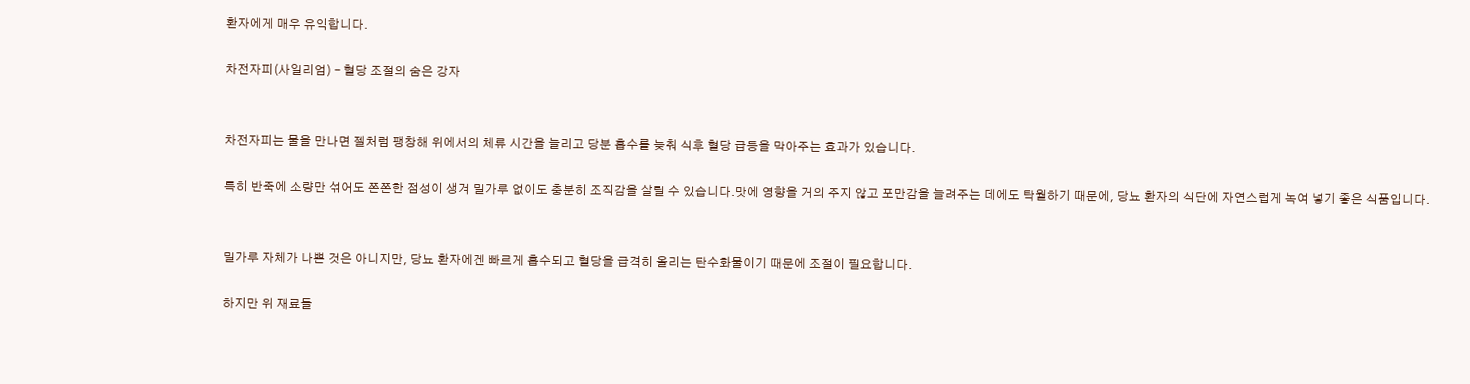환자에게 매우 유익합니다.

차전자피(사일리엄) – 혈당 조절의 숨은 강자


차전자피는 물을 만나면 젤처럼 팽창해 위에서의 체류 시간을 늘리고 당분 흡수를 늦춰 식후 혈당 급등을 막아주는 효과가 있습니다.

특히 반죽에 소량만 섞어도 쫀쫀한 점성이 생겨 밀가루 없이도 충분히 조직감을 살릴 수 있습니다.맛에 영향을 거의 주지 않고 포만감을 늘려주는 데에도 탁월하기 때문에, 당뇨 환자의 식단에 자연스럽게 녹여 넣기 좋은 식품입니다.


밀가루 자체가 나쁜 것은 아니지만, 당뇨 환자에겐 빠르게 흡수되고 혈당을 급격히 올리는 탄수화물이기 때문에 조절이 필요합니다.

하지만 위 재료들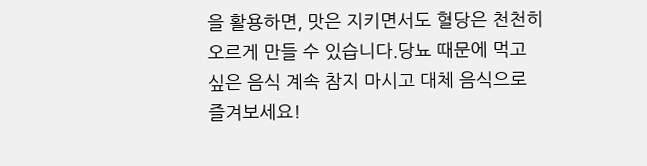을 활용하면, 맛은 지키면서도 혈당은 천천히 오르게 만들 수 있습니다.당뇨 때문에 먹고 싶은 음식 계속 참지 마시고 대체 음식으로 즐겨보세요!